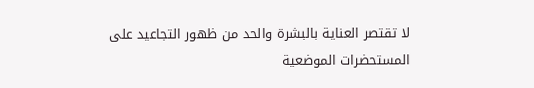لا تقتصر العناية بالبشرة والحد من ظهور التجاعيد على المستحضرات الموضعية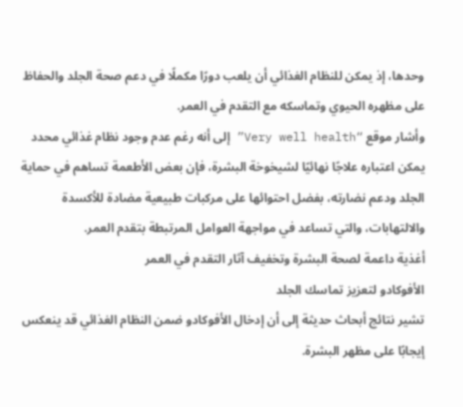وحدها، إذ يمكن للنظام الغذائي أن يلعب دورًا مكملًا في دعم صحة الجلد والحفاظ على مظهره الحيوي وتماسكه مع التقدم في العمر.
وأشار موقع “Very well health” إلى أنه رغم عدم وجود نظام غذائي محدد يمكن اعتباره علاجًا نهائيًا لشيخوخة البشرة، فإن بعض الأطعمة تساهم في حماية الجلد ودعم نضارته، بفضل احتوائها على مركبات طبيعية مضادة للأكسدة والالتهابات، والتي تساعد في مواجهة العوامل المرتبطة بتقدم العمر.
أغذية داعمة لصحة البشرة وتخفيف آثار التقدم في العمر
الأفوكادو لتعزيز تماسك الجلد
تشير نتائج أبحاث حديثة إلى أن إدخال الأفوكادو ضمن النظام الغذائي قد ينعكس إيجابًا على مظهر البشرة.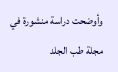وأوضحت دراسة منشورة في مجلة طب الجلد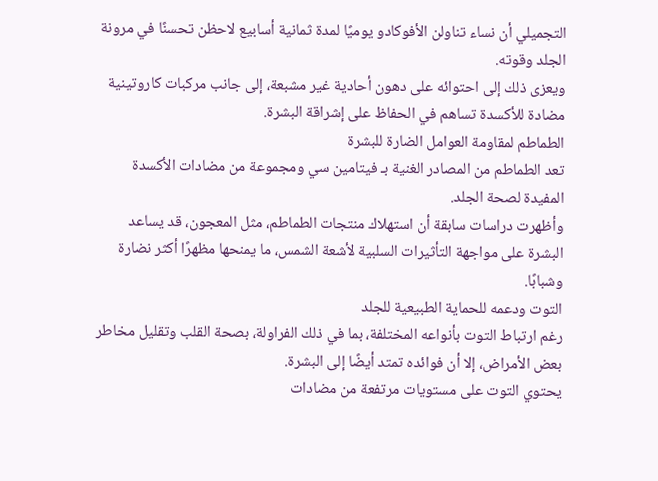التجميلي أن نساء تناولن الأفوكادو يوميًا لمدة ثمانية أسابيع لاحظن تحسنًا في مرونة الجلد وقوته.
ويعزى ذلك إلى احتوائه على دهون أحادية غير مشبعة، إلى جانب مركبات كاروتينية مضادة للأكسدة تساهم في الحفاظ على إشراقة البشرة.
الطماطم لمقاومة العوامل الضارة للبشرة
تعد الطماطم من المصادر الغنية بـ فيتامين سي ومجموعة من مضادات الأكسدة المفيدة لصحة الجلد.
وأظهرت دراسات سابقة أن استهلاك منتجات الطماطم، مثل المعجون، قد يساعد البشرة على مواجهة التأثيرات السلبية لأشعة الشمس، ما يمنحها مظهرًا أكثر نضارة وشبابًا.
التوت ودعمه للحماية الطبيعية للجلد
رغم ارتباط التوت بأنواعه المختلفة، بما في ذلك الفراولة، بصحة القلب وتقليل مخاطر بعض الأمراض، إلا أن فوائده تمتد أيضًا إلى البشرة.
يحتوي التوت على مستويات مرتفعة من مضادات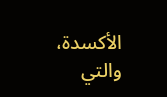الأكسدة، والتي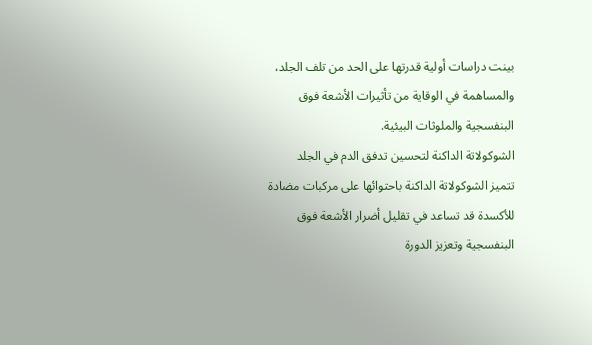بينت دراسات أولية قدرتها على الحد من تلف الجلد، والمساهمة في الوقاية من تأثيرات الأشعة فوق البنفسجية والملوثات البيئية.
الشوكولاتة الداكنة لتحسين تدفق الدم في الجلد
تتميز الشوكولاتة الداكنة باحتوائها على مركبات مضادة للأكسدة قد تساعد في تقليل أضرار الأشعة فوق البنفسجية وتعزيز الدورة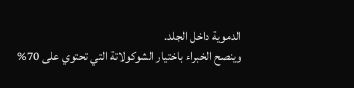الدموية داخل الجلد.
وينصح الخبراء باختيار الشوكولاتة التي تحتوي على 70%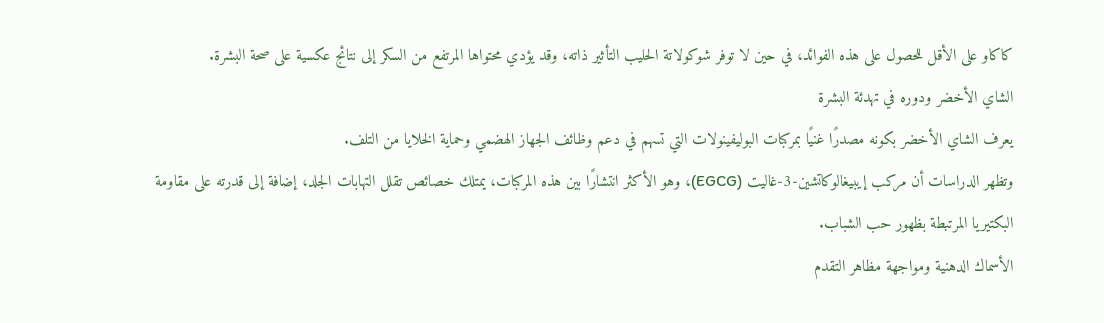كاكاو على الأقل للحصول على هذه الفوائد، في حين لا توفر شوكولاتة الحليب التأثير ذاته، وقد يؤدي محتواها المرتفع من السكر إلى نتائج عكسية على صحة البشرة.
الشاي الأخضر ودوره في تهدئة البشرة
يعرف الشاي الأخضر بكونه مصدرًا غنيًا بمركبات البوليفينولات التي تسهم في دعم وظائف الجهاز الهضمي وحماية الخلايا من التلف.
وتظهر الدراسات أن مركب إيبيغالوكاتشين-3-غاليت (EGCG)، وهو الأكثر انتشارًا بين هذه المركبات، يمتلك خصائص تقلل التهابات الجلد، إضافة إلى قدرته على مقاومة البكتيريا المرتبطة بظهور حب الشباب.
الأسماك الدهنية ومواجهة مظاهر التقدم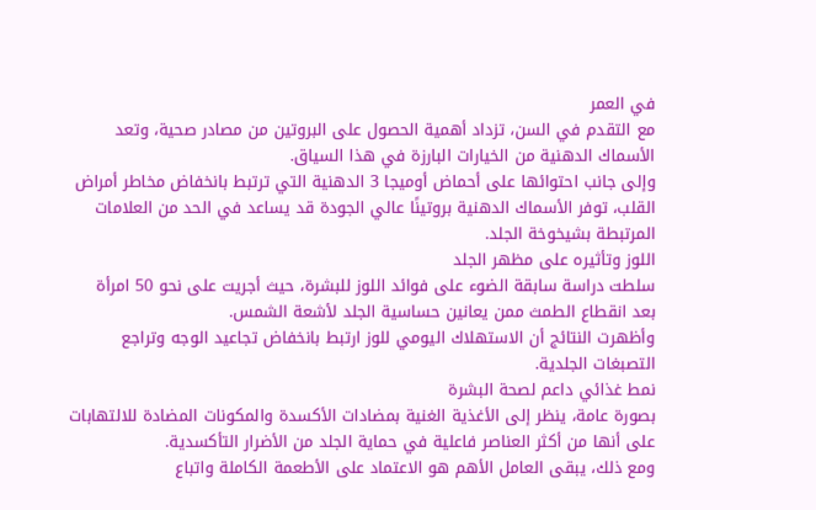في العمر
مع التقدم في السن، تزداد أهمية الحصول على البروتين من مصادر صحية، وتعد الأسماك الدهنية من الخيارات البارزة في هذا السياق.
وإلى جانب احتوائها على أحماض أوميجا 3 الدهنية التي ترتبط بانخفاض مخاطر أمراض القلب، توفر الأسماك الدهنية بروتينًا عالي الجودة قد يساعد في الحد من العلامات المرتبطة بشيخوخة الجلد.
اللوز وتأثيره على مظهر الجلد
سلطت دراسة سابقة الضوء على فوائد اللوز للبشرة، حيث أجريت على نحو 50 امرأة بعد انقطاع الطمث ممن يعانين حساسية الجلد لأشعة الشمس.
وأظهرت النتائج أن الاستهلاك اليومي للوز ارتبط بانخفاض تجاعيد الوجه وتراجع التصبغات الجلدية.
نمط غذائي داعم لصحة البشرة
بصورة عامة، ينظر إلى الأغذية الغنية بمضادات الأكسدة والمكونات المضادة للالتهابات على أنها من أكثر العناصر فاعلية في حماية الجلد من الأضرار التأكسدية.
ومع ذلك، يبقى العامل الأهم هو الاعتماد على الأطعمة الكاملة واتباع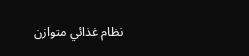نظام غذائي متوازن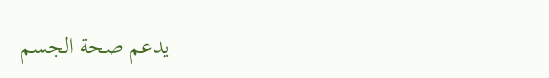يدعم صحة الجسم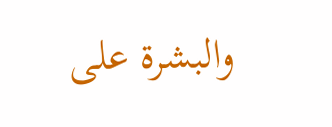والبشرة على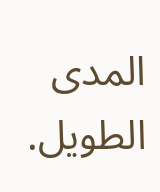المدى الطويل.